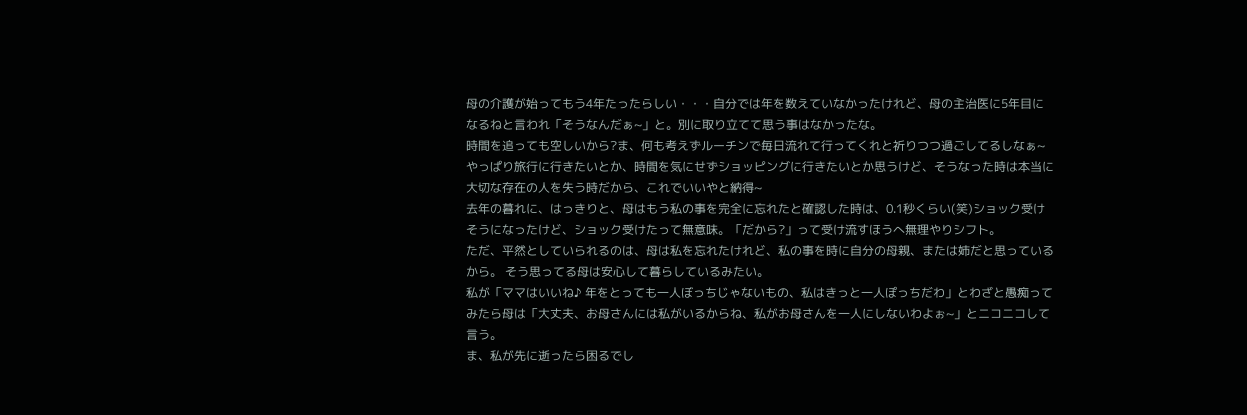母の介護が始ってもう4年たったらしい・・・自分では年を数えていなかったけれど、母の主治医に5年目になるねと言われ「そうなんだぁ~」と。別に取り立てて思う事はなかったな。
時間を追っても空しいから?ま、何も考えずルーチンで毎日流れて行ってくれと祈りつつ過ごしてるしなぁ~
やっぱり旅行に行きたいとか、時間を気にせずショッピングに行きたいとか思うけど、そうなった時は本当に大切な存在の人を失う時だから、これでいいやと納得~
去年の暮れに、はっきりと、母はもう私の事を完全に忘れたと確認した時は、0.1秒くらい(笑)ショック受けそうになったけど、ショック受けたって無意味。「だから?」って受け流すほうへ無理やりシフト。
ただ、平然としていられるのは、母は私を忘れたけれど、私の事を時に自分の母親、または姉だと思っているから。 そう思ってる母は安心して暮らしているみたい。
私が「ママはいいね♪ 年をとっても一人ぼっちじゃないもの、私はきっと一人ぽっちだわ」とわざと愚痴ってみたら母は「大丈夫、お母さんには私がいるからね、私がお母さんを一人にしないわよぉ~」とニコニコして言う。
ま、私が先に逝ったら困るでし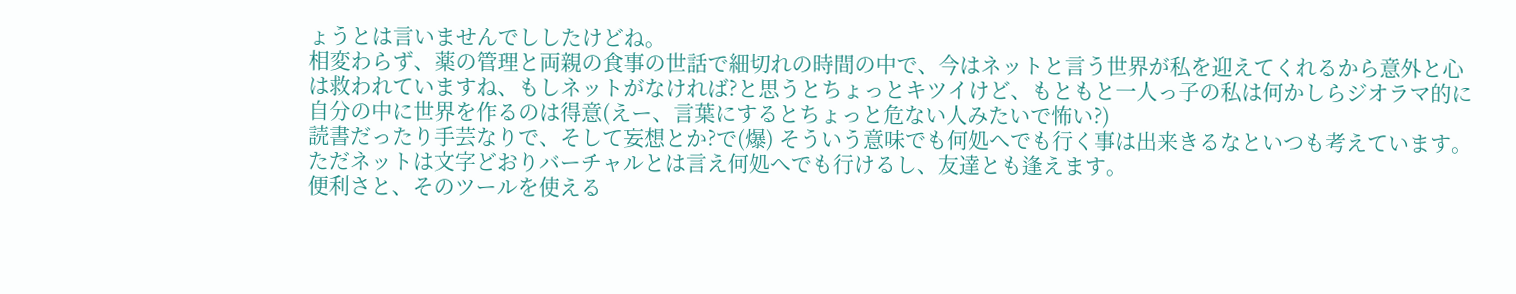ょうとは言いませんでししたけどね。
相変わらず、薬の管理と両親の食事の世話で細切れの時間の中で、今はネットと言う世界が私を迎えてくれるから意外と心は救われていますね、もしネットがなければ?と思うとちょっとキツイけど、もともと一人っ子の私は何かしらジオラマ的に自分の中に世界を作るのは得意(えー、言葉にするとちょっと危ない人みたいで怖い?)
読書だったり手芸なりで、そして妄想とか?で(爆) そういう意味でも何処へでも行く事は出来きるなといつも考えています。
ただネットは文字どおりバーチャルとは言え何処へでも行けるし、友達とも逢えます。
便利さと、そのツールを使える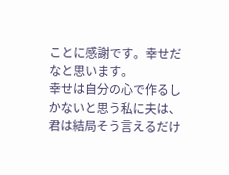ことに感謝です。幸せだなと思います。
幸せは自分の心で作るしかないと思う私に夫は、君は結局そう言えるだけ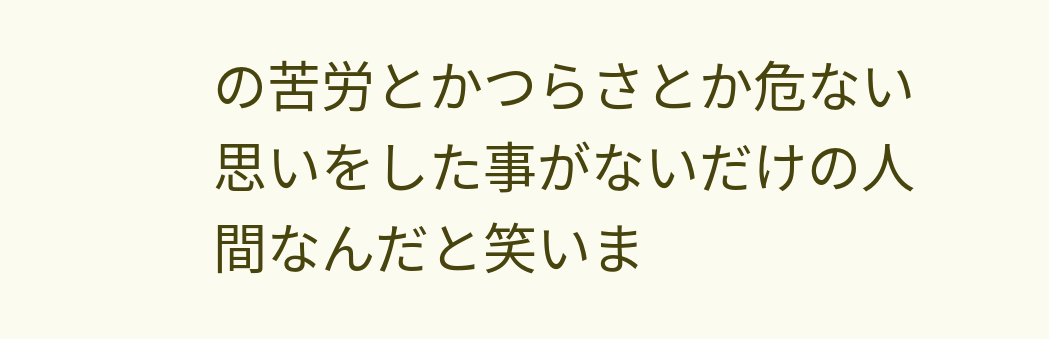の苦労とかつらさとか危ない思いをした事がないだけの人間なんだと笑いま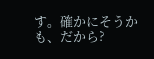す。確かにそうかも、だから?